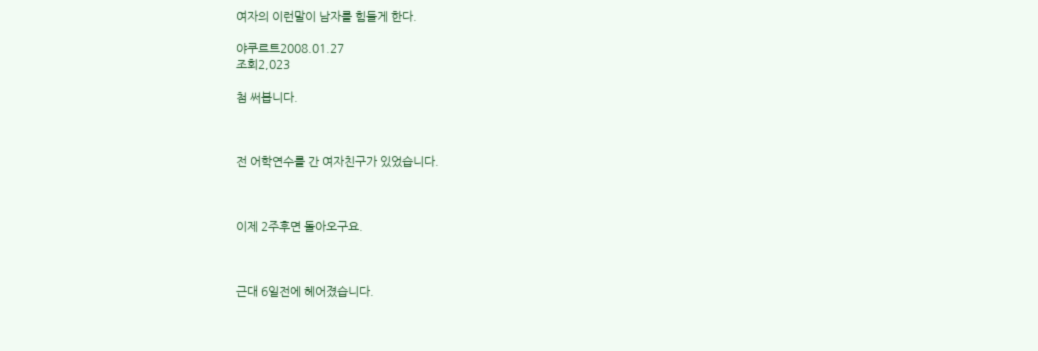여자의 이런말이 남자를 힘들게 한다.

야쿠르트2008.01.27
조회2,023

첨 써봅니다.



전 어학연수를 간 여자친구가 있었습니다.



이제 2주후면 돌아오구요.



근대 6일전에 헤어졌습니다.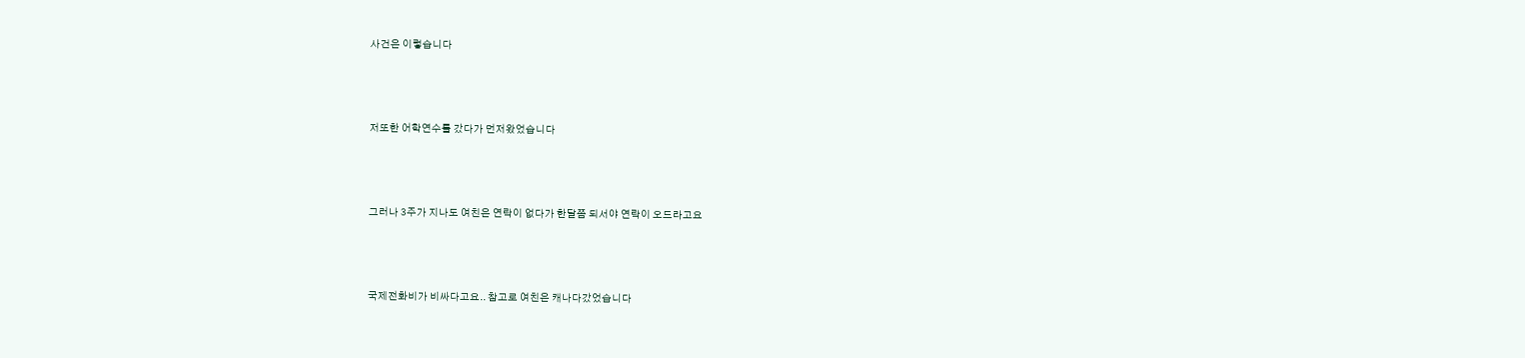사건은 이렇습니다



저또한 어학연수를 갔다가 먼저왔었습니다



그러나 3주가 지나도 여친은 연락이 없다가 한달쯤 되서야 연락이 오드라고요



국제전화비가 비싸다고요.. 참고로 여친은 캐나다갔었습니다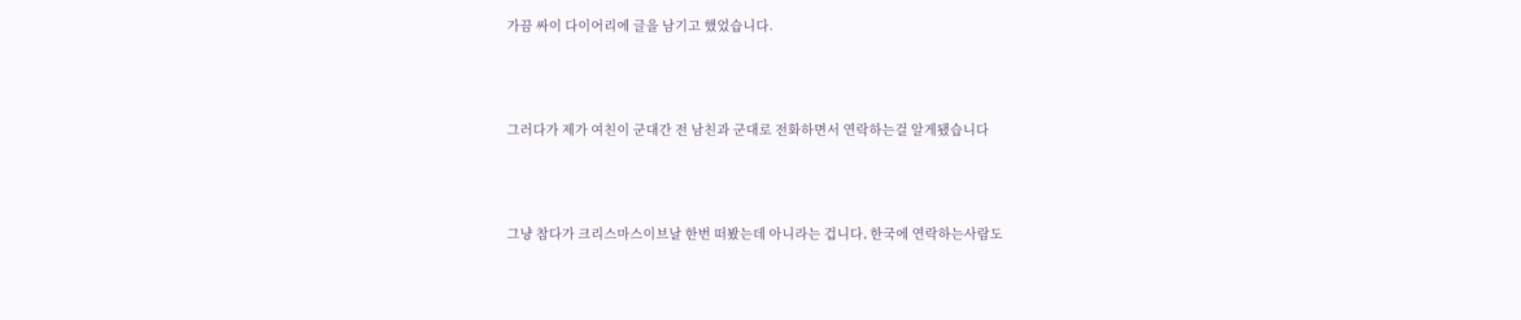가끔 싸이 다이어리에 글을 남기고 했었습니다.



그러다가 제가 여친이 군대간 전 남친과 군대로 전화하면서 연락하는걸 알게됐습니다



그냥 참다가 크리스마스이브날 한번 떠봤는데 아니라는 겁니다, 한국에 연락하는사람도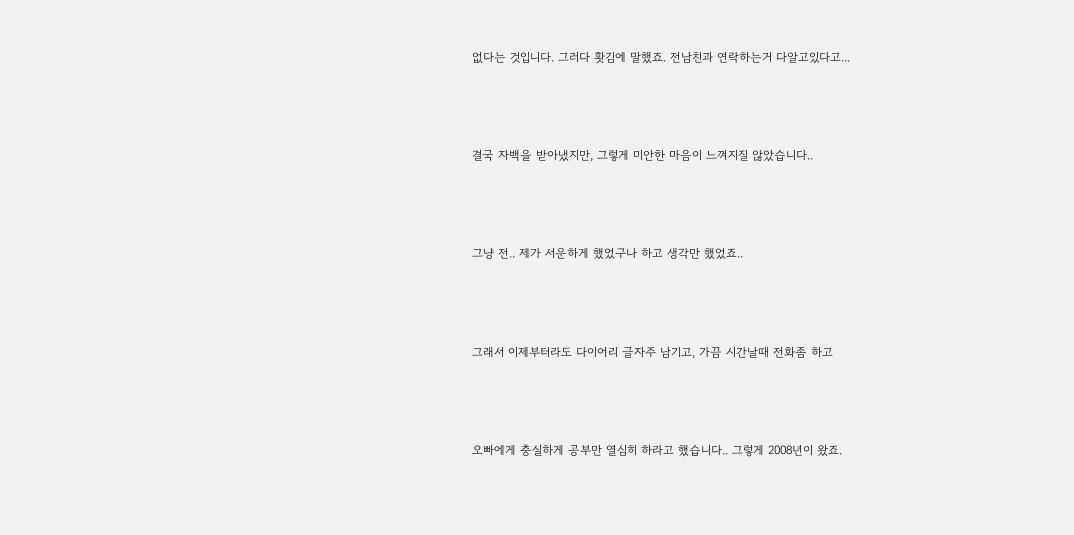없다는 것입니다. 그러다 홧김에 말했죠. 전남친과 연락하는거 다알고있다고...



결국 자백을 받아냈지만, 그렇게 미안한 마음이 느껴지질 않았습니다..



그냥 전.. 제가 서운하게 했었구나 하고 생각만 했었죠..



그래서 이제부터라도 다이어리 글자주 남기고, 가끔 시간날때 전화좀 하고



오빠에게 충실하게 공부만 열심히 하라고 했습니다.. 그렇게 2008년이 왔죠.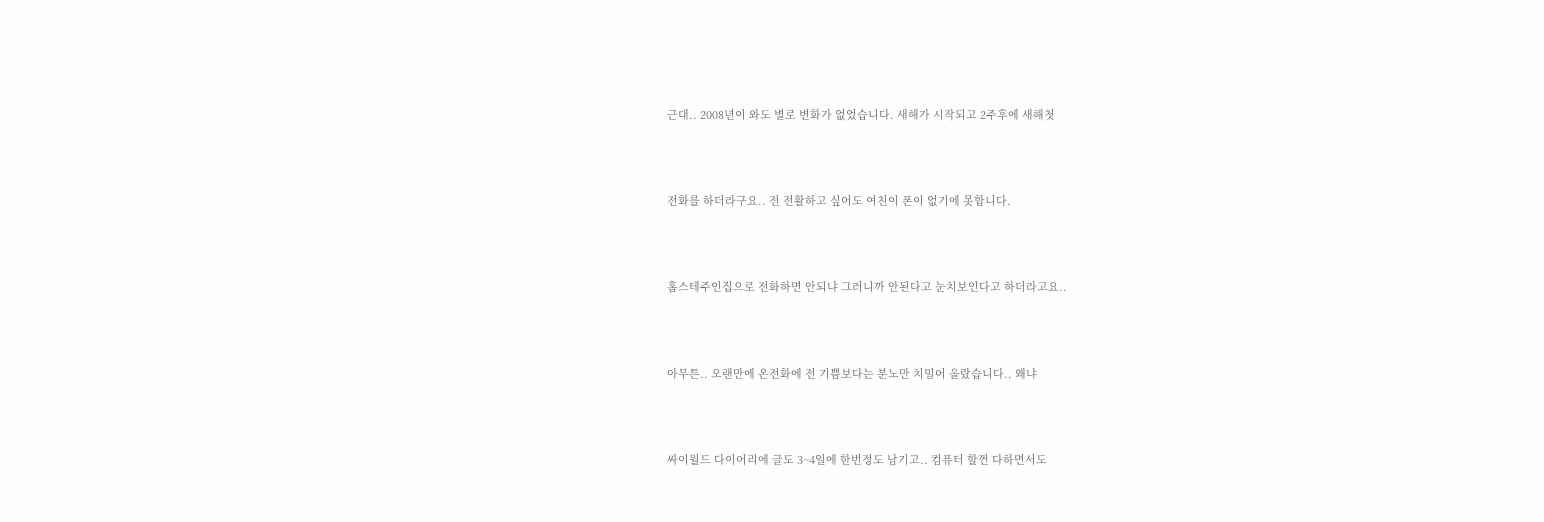근대.. 2008년이 와도 별로 변화가 없었습니다. 새해가 시작되고 2주후에 새해첫



전화를 하더라구요.. 전 전활하고 싶어도 여친이 폰이 없기에 못합니다.



홈스테주인집으로 전화하면 안되냐 그러니까 안된다고 눈치보인다고 하더라고요..



아무튼.. 오랜만에 온전화에 전 기쁨보다는 분노만 치밀어 올랐습니다.. 왜냐



싸이월드 다이어리에 글도 3~4일에 한번정도 남기고.. 컴퓨터 할껀 다하면서도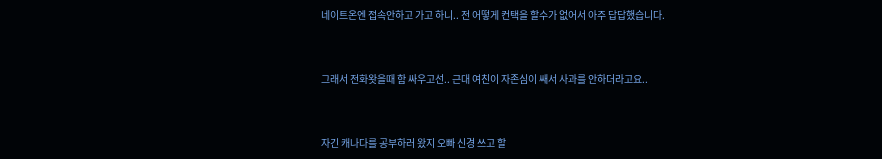네이트온엔 접속안하고 가고 하니.. 전 어떻게 컨택을 할수가 없어서 아주 답답했습니다.



그래서 전화왓을때 함 싸우고선.. 근대 여친이 자존심이 쌔서 사과를 안하더라고요..



자긴 캐나다를 공부하러 왔지 오빠 신경 쓰고 할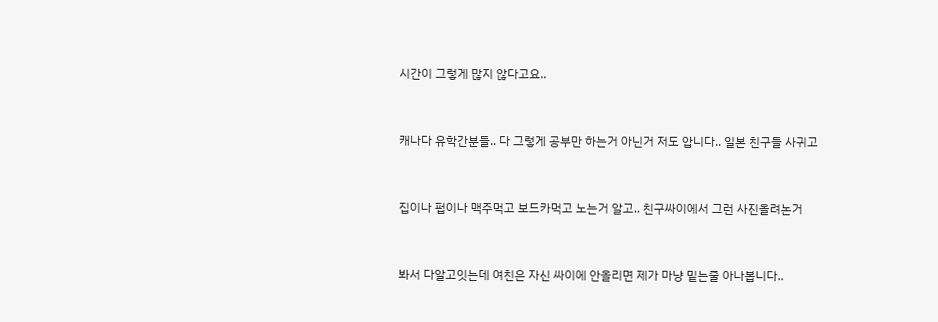시간이 그렇게 많지 않다고요..



캐나다 유학간분들.. 다 그렇게 공부만 하는거 아닌거 저도 압니다.. 일본 친구들 사귀고



집이나 펍이나 맥주먹고 보드카먹고 노는거 알고.. 친구싸이에서 그런 사진올려논거



봐서 다알고잇는데 여친은 자신 싸이에 안올리면 제가 마냥 밑는줄 아나봅니다..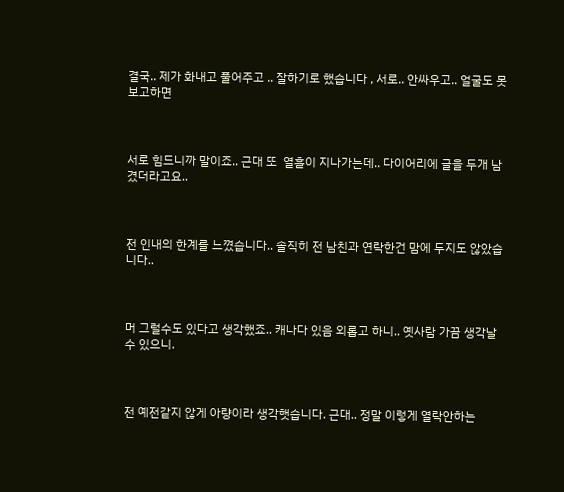결국.. 제가 화내고 풀어주고 .. 잘하기로 했습니다 , 서로.. 안싸우고.. 얼굴도 못보고하면



서로 힘드니까 말이죠.. 근대 또  열흘이 지나가는데.. 다이어리에 글을 두개 남겼더라고요..



전 인내의 한계를 느꼈습니다.. 솔직히 전 남친과 연락한건 맘에 두지도 않았습니다..



머 그럴수도 있다고 생각했죠.. 캐나다 있음 외롭고 하니.. 옛사람 가끔 생각날수 있으니.



전 예전같지 않게 아량이라 생각햇습니다. 근대.. 정말 이렇게 열락안하는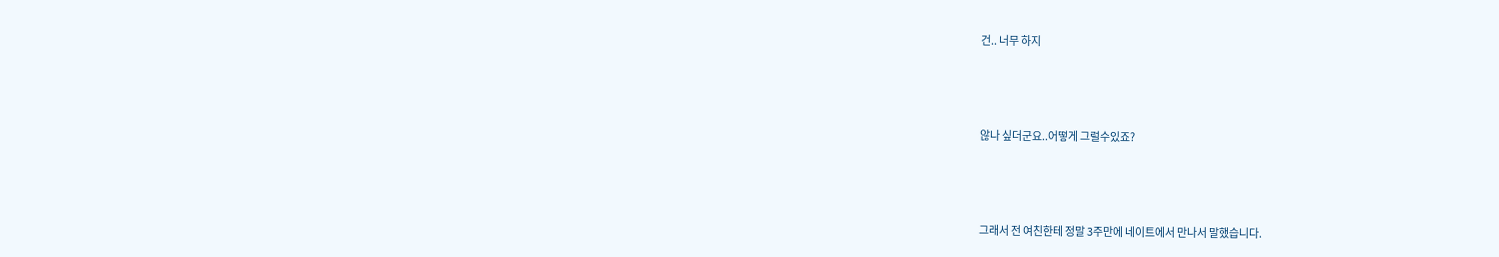건.. 너무 하지



않나 싶더군요..어떻게 그럴수있죠?



그래서 전 여친한테 정말 3주만에 네이트에서 만나서 말했습니다.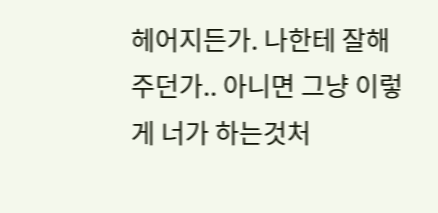헤어지든가. 나한테 잘해주던가.. 아니면 그냥 이렇게 너가 하는것처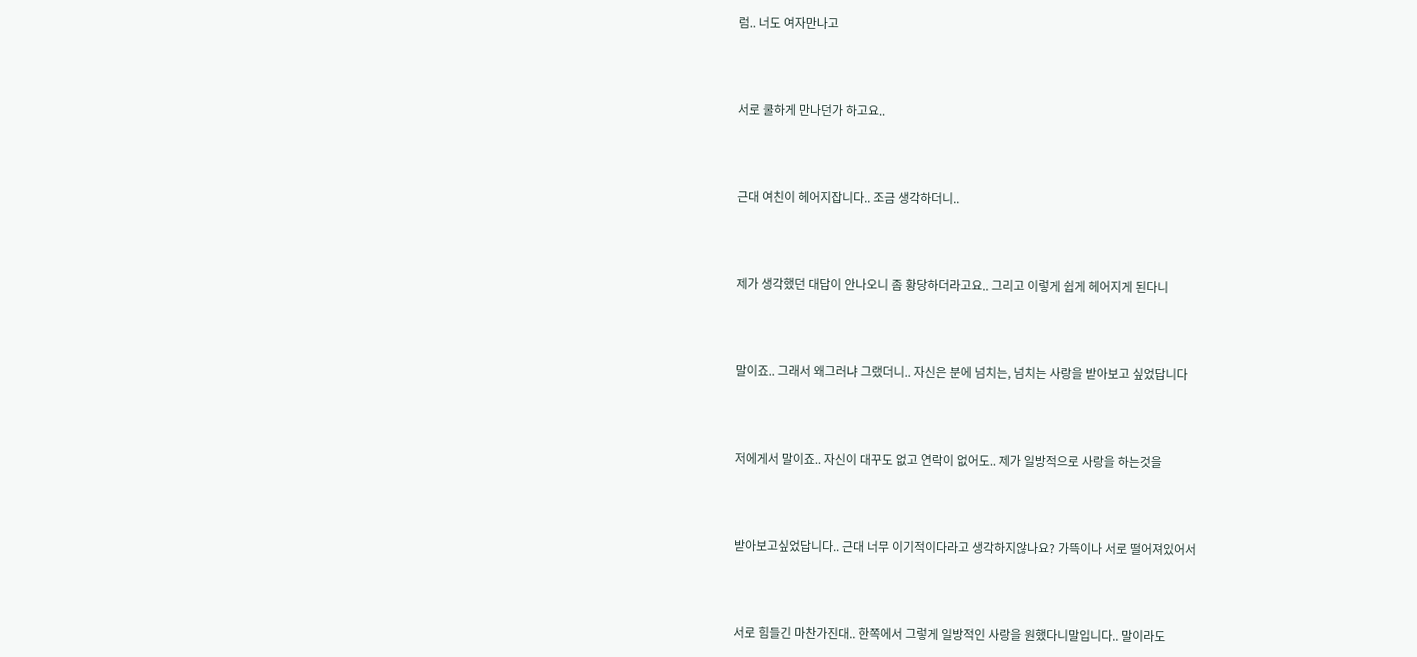럼.. 너도 여자만나고



서로 쿨하게 만나던가 하고요..



근대 여친이 헤어지잡니다.. 조금 생각하더니..



제가 생각했던 대답이 안나오니 좀 황당하더라고요.. 그리고 이렇게 쉽게 헤어지게 된다니



말이죠.. 그래서 왜그러냐 그랬더니.. 자신은 분에 넘치는, 넘치는 사랑을 받아보고 싶었답니다



저에게서 말이죠.. 자신이 대꾸도 없고 연락이 없어도.. 제가 일방적으로 사랑을 하는것을



받아보고싶었답니다.. 근대 너무 이기적이다라고 생각하지않나요? 가뜩이나 서로 떨어져있어서



서로 힘들긴 마찬가진대.. 한쪽에서 그렇게 일방적인 사랑을 원했다니말입니다.. 말이라도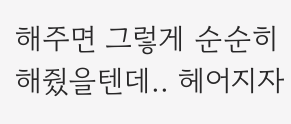해주면 그렇게 순순히 해줬을텐데.. 헤어지자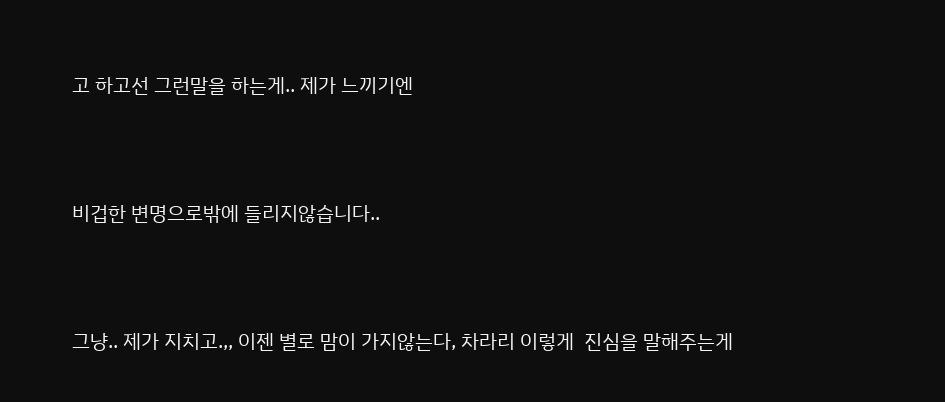고 하고선 그런말을 하는게.. 제가 느끼기엔



비겁한 변명으로밖에 들리지않습니다..



그냥.. 제가 지치고.,, 이젠 별로 맘이 가지않는다, 차라리 이렇게  진심을 말해주는게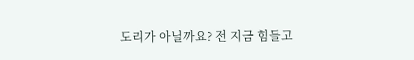도리가 아닐까요? 전 지금 힘들고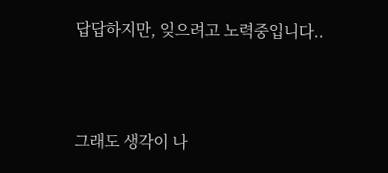답답하지만, 잊으려고 노력중입니다..



그래도 생각이 나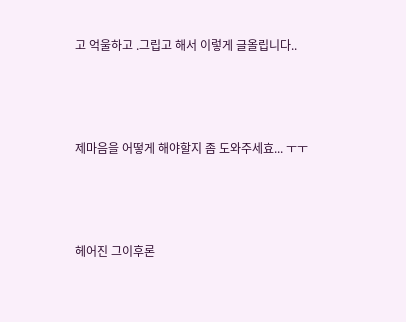고 억울하고 .그립고 해서 이렇게 글올립니다..



제마음을 어떻게 해야할지 좀 도와주세효... ㅜㅜ



헤어진 그이후론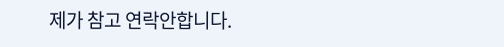제가 참고 연락안합니다.